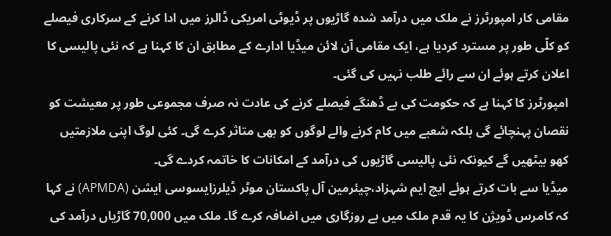مقامی کار امپورٹرز نے ملک میں درآمد شدہ گاڑیوں پر ڈیوٹی امریکی ڈالرز میں ادا کرنے کے سرکاری فیصلے کو کلّی طور پر مسترد کردیا ہے، ایک مقامی آن لائن میڈیا ادارے کے مطابق ان کا کہنا ہے کہ نئی پالیسی کا اعلان کرتے ہوئے ان سے رائے طلب نہیں کی گئی۔
امپورٹرز کا کہنا ہے کہ حکومت کی بے ڈھنگے فیصلے کرنے کی عادت نہ صرف مجموعی طور پر معیشت کو نقصان پہنچائے گی بلکہ شعبے میں کام کرنے والے لوگوں کو بھی متاثر کرے گی۔ کئی لوگ اپنی ملازمتیں کھو بیٹھیں گے کیونکہ نئی پالیسی گاڑیوں کی درآمد کے امکانات کا خاتمہ کردے گی۔
میڈیا سے بات کرتے ہوئے ایچ ایم شہزاد،چیئرمین آل پاکستان موٹر ڈیلرزایسوسی ایشن (APMDA) نے کہا کہ کامرس ڈویژن کا یہ قدم ملک میں بے روزگاری میں اضافہ کرے گا۔ ملک میں 70,000 گاڑیاں درآمد کی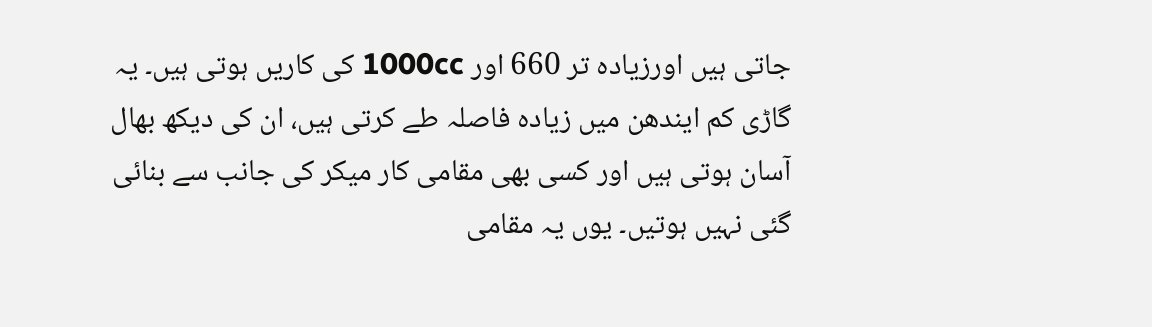جاتی ہیں اورزیادہ تر 660 اور 1000cc کی کاریں ہوتی ہیں۔ یہ گاڑی کم ایندھن میں زیادہ فاصلہ طے کرتی ہیں، ان کی دیکھ بھال آسان ہوتی ہیں اور کسی بھی مقامی کار میکر کی جانب سے بنائی گئی نہیں ہوتیں۔ یوں یہ مقامی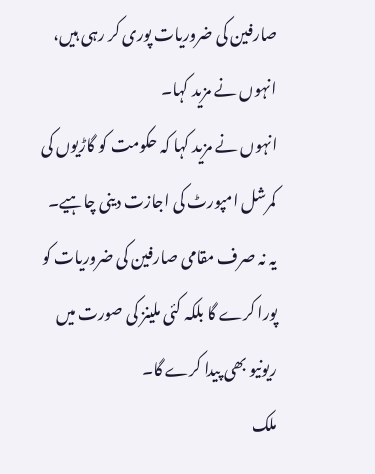صارفین کی ضروریات پوری کر رہی ہیں، انہوں نے مزید کہا۔
انہوں نے مزید کہا کہ حکومت کو گاڑیوں کی کمرشل امپورٹ کی اجازت دینی چاہیے۔ یہ نہ صرف مقامی صارفین کی ضروریات کو پورا کرے گا بلکہ کئی ملینز کی صورت میں ریونیو بھی پیدا کرے گا۔
ملک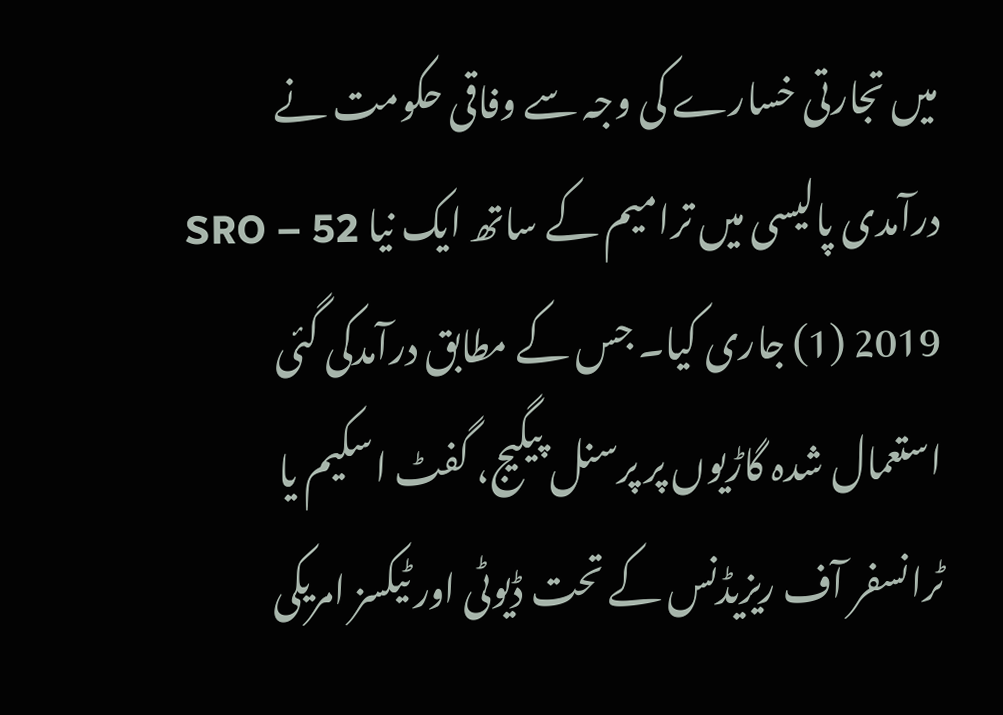میں تجارتی خسارے کی وجہ سے وفاقی حکومت نے درآمدی پالیسی میں ترامیم کے ساتھ ایک نیا SRO – 52 (1) 2019 جاری کیا۔ جس کے مطابق درآمدکی گئی استعمال شدہ گاڑیوں پر پرسنل پیگیج، گفٹ اسکیم یا ٹرانسفر آف ریزیڈنس کے تحت ڈیوٹی اور ٹیکسز امریکی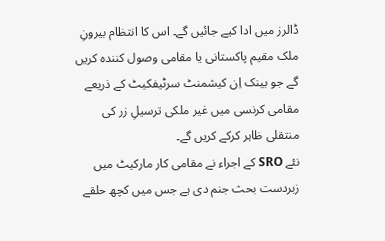ڈالرز میں ادا کیے جائیں گے۔ اس کا انتظام بیرونِ ملک مقیم پاکستانی یا مقامی وصول کنندہ کریں گے جو بینک اِن کیشمنٹ سرٹیفکیٹ کے ذریعے مقامی کرنسی میں غیر ملکی ترسیلِ زر کی منتقلی ظاہر کرکے کریں گے۔
نئے SRO کے اجراء نے مقامی کار مارکیٹ میں زبردست بحث جنم دی ہے جس میں کچھ حلقے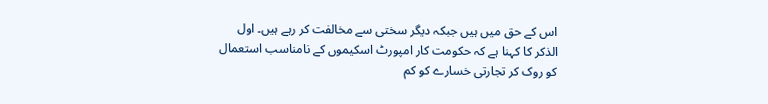اس کے حق میں ہیں جبکہ دیگر سختی سے مخالفت کر رہے ہیں۔ اول الذکر کا کہنا ہے کہ حکومت کار امپورٹ اسکیموں کے نامناسب استعمال کو روک کر تجارتی خسارے کو کم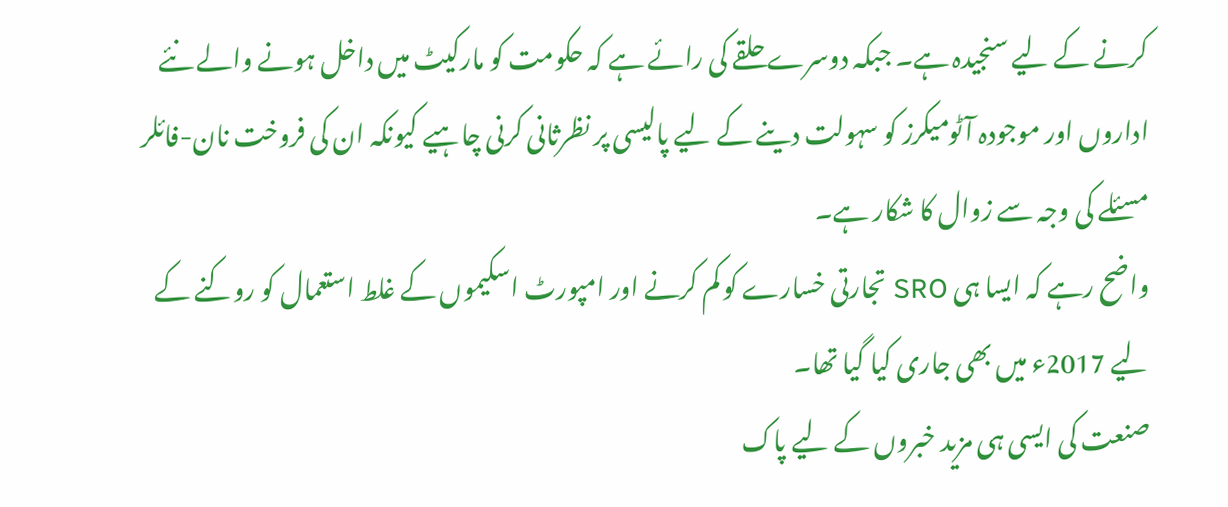کرنے کے لیے سنجیدہ ہے۔ جبکہ دوسرے حلقے کی رائے ہے کہ حکومت کو مارکیٹ میں داخل ہونے والے نئے اداروں اور موجودہ آٹومیکرز کو سہولت دینے کے لیے پالیسی پر نظرثانی کرنی چاہیے کیونکہ ان کی فروخت نان-فائلر مسئلے کی وجہ سے زوال کا شکار ہے۔
واضح رہے کہ ایسا ہی SRO تجارتی خسارے کو کم کرنے اور امپورٹ اسکیموں کے غلط استعمال کو روکنے کے لیے 2017ء میں بھی جاری کیا گیا تھا۔
صنعت کی ایسی ہی مزید خبروں کے لیے پاک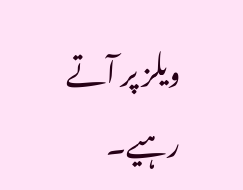ویلز پر آتے رہیے۔